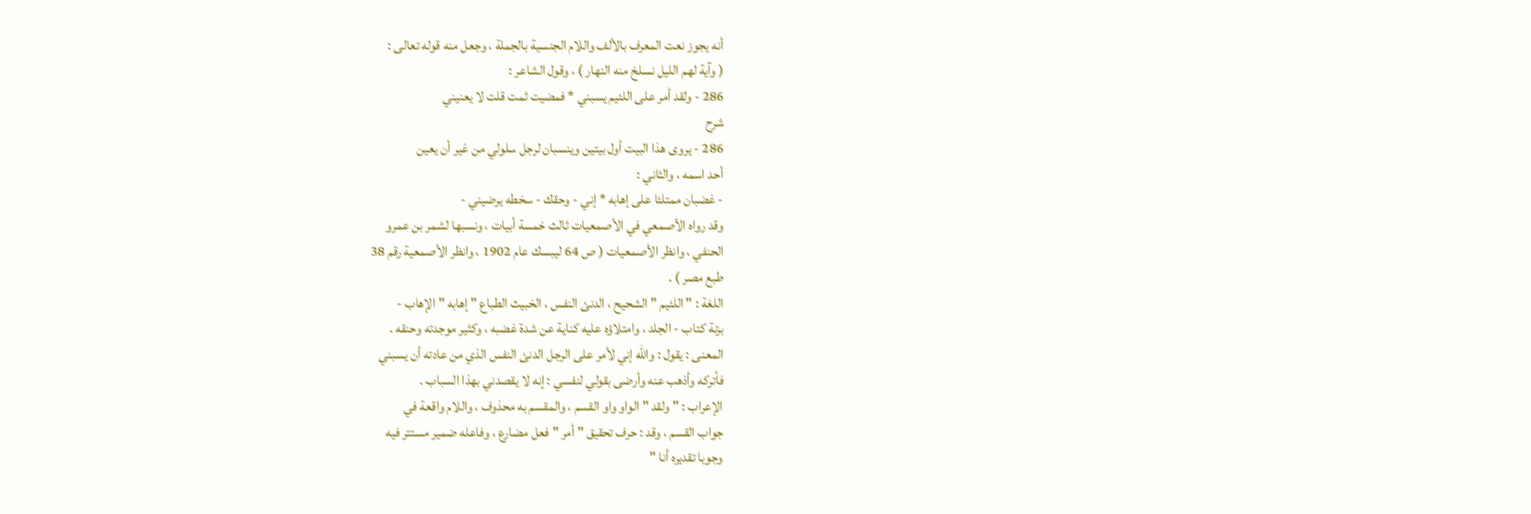أنه يجوز نعت المعرف بالألف واللام الجنسية بالجملة ، وجعل منه قوله تعالى :
( وآية لهم الليل نسلخ منه النهار ) ، وقول الشاعر :
286 - ولقد أمر على اللئيم يسبني * فمضيت ثمت قلت لا يعنيني
شرح
286 - يروى هذا البيت أول بيتين وينسبان لرجل سلولي من غير أن يعين
أحد اسمه ، والثاني :
- غضبان ممتلئا على إهابه * إني - وحقك - سخطه يرضيني -
وقد رواه الأصمعي في الأصمعيات ثالث خمسة أبيات ، ونسبها لشمر بن عمرو
الحنفي ، وانظر الأصمعيات ( ص 64 ليبسك عام 1902 ، وانظر الأصمعية رقم 38
طبع مصر ) .
اللغة : " اللئيم " الشحيح ، الدنئ النفس ، الخبيث الطباع " إهابه " الإهاب -
بزنة كتاب - الجلد ، وامتلاؤه عليه كناية عن شدة غضبه ، وكثير موجدته وحنقه .
المعنى : يقول : والله إني لأمر على الرجل الدنئ النفس الذي من عادته أن يسبني
فأتركه وأذهب عنه وأرضى بقولي لنفسي : إنه لا يقصدني بهذا السباب .
الإعراب : " ولقد " الواو واو القسم ، والمقسم به محذوف ، واللام واقعة في
جواب القسم ، وقد : حرف تحقيق " أمر " فعل مضارع ، وفاعله ضمير مستتر فيه
وجوبا تقديره أنا "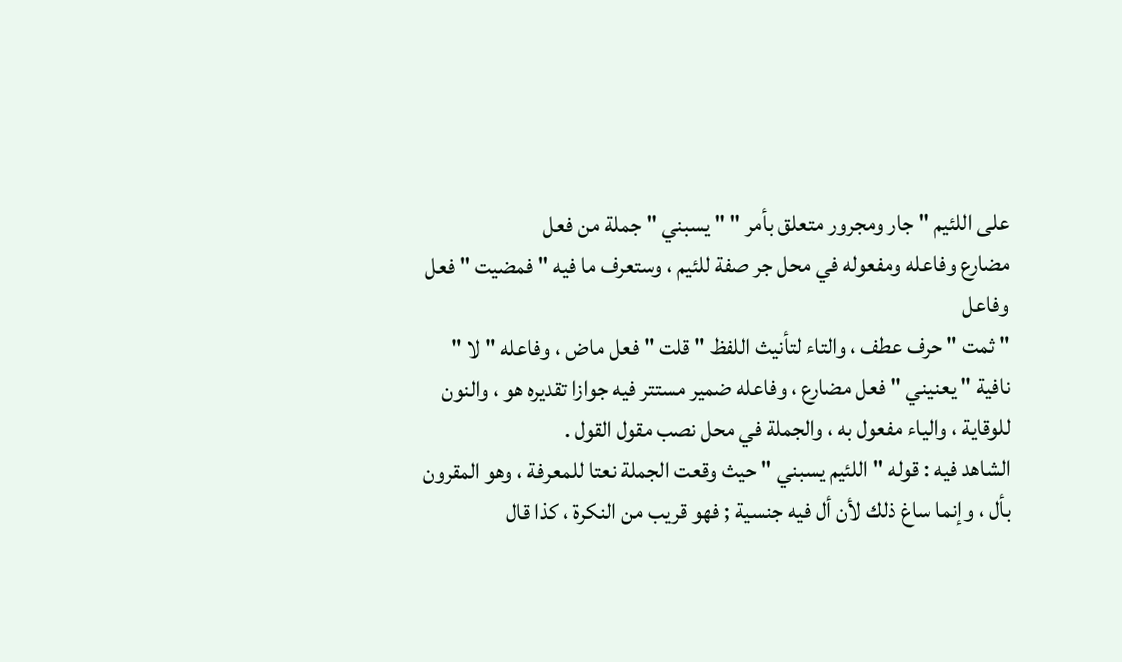على اللئيم " جار ومجرور متعلق بأمر " " يسبني " جملة من فعل
مضارع وفاعله ومفعوله في محل جر صفة للئيم ، وستعرف ما فيه " فمضيت " فعل وفاعل
" ثمت " حرف عطف ، والتاء لتأنيث اللفظ " قلت " فعل ماض ، وفاعله " لا "
نافية " يعنيني " فعل مضارع ، وفاعله ضمير مستتر فيه جوازا تقديره هو ، والنون
للوقاية ، والياء مفعول به ، والجملة في محل نصب مقول القول .
الشاهد فيه : قوله " اللئيم يسبني " حيث وقعت الجملة نعتا للمعرفة ، وهو المقرون
بأل ، وإنما ساغ ذلك لأن أل فيه جنسية ; فهو قريب من النكرة ، كذا قال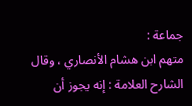جماعة :
متهم ابن هشام الأنصاري ، وقال الشارح العلامة : إنه يجوز أن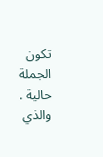تكون الجملة حالية .
والذي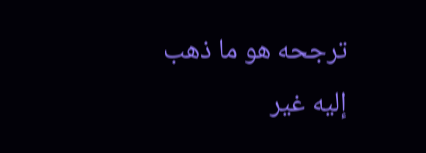ترجحه هو ما ذهب إليه غير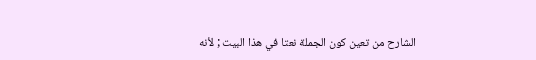الشارح من تعين كون الجملة نعتا في هذا البيت ; لأنه